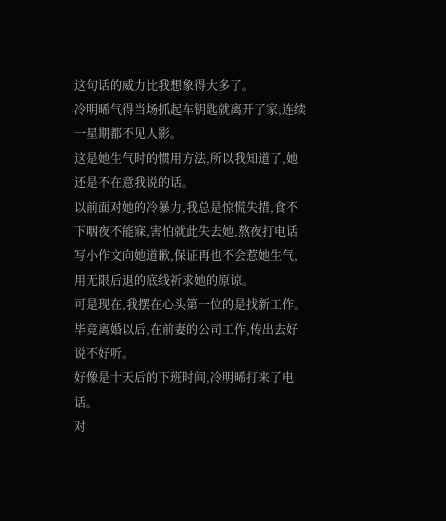这句话的威力比我想象得大多了。
冷明晞气得当场抓起车钥匙就离开了家,连续一星期都不见人影。
这是她生气时的惯用方法,所以我知道了,她还是不在意我说的话。
以前面对她的冷暴力,我总是惊慌失措,食不下咽夜不能寐,害怕就此失去她,熬夜打电话写小作文向她道歉,保证再也不会惹她生气,用无限后退的底线祈求她的原谅。
可是现在,我摆在心头第一位的是找新工作。
毕竟离婚以后,在前妻的公司工作,传出去好说不好听。
好像是十天后的下班时间,冷明晞打来了电话。
对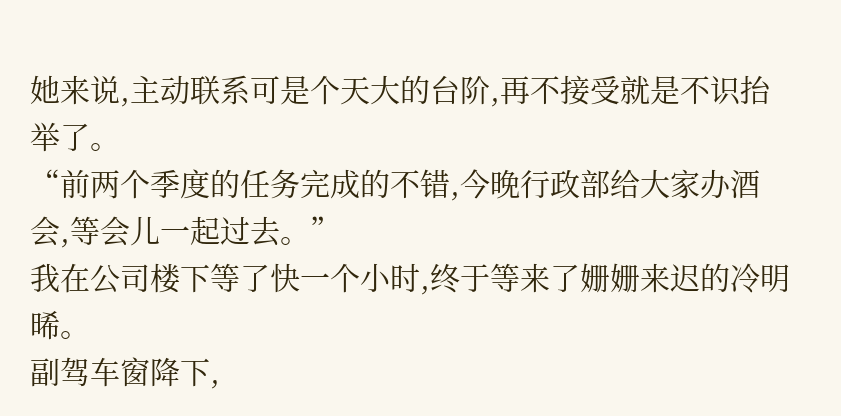她来说,主动联系可是个天大的台阶,再不接受就是不识抬举了。
“前两个季度的任务完成的不错,今晚行政部给大家办酒会,等会儿一起过去。”
我在公司楼下等了快一个小时,终于等来了姗姗来迟的冷明晞。
副驾车窗降下,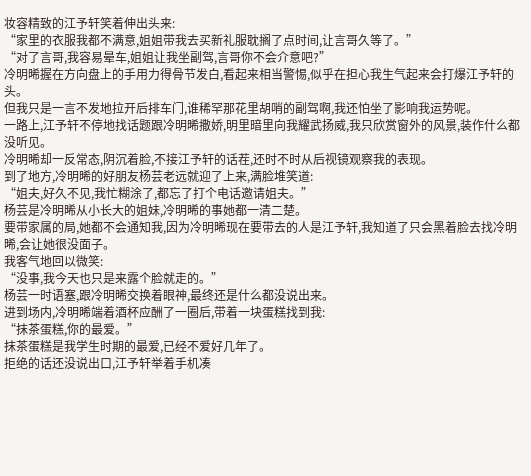妆容精致的江予轩笑着伸出头来:
“家里的衣服我都不满意,姐姐带我去买新礼服耽搁了点时间,让言哥久等了。”
“对了言哥,我容易晕车,姐姐让我坐副驾,言哥你不会介意吧?”
冷明晞握在方向盘上的手用力得骨节发白,看起来相当警惕,似乎在担心我生气起来会打爆江予轩的头。
但我只是一言不发地拉开后排车门,谁稀罕那花里胡哨的副驾啊,我还怕坐了影响我运势呢。
一路上,江予轩不停地找话题跟冷明晞撒娇,明里暗里向我耀武扬威,我只欣赏窗外的风景,装作什么都没听见。
冷明晞却一反常态,阴沉着脸,不接江予轩的话茬,还时不时从后视镜观察我的表现。
到了地方,冷明晞的好朋友杨芸老远就迎了上来,满脸堆笑道:
“姐夫,好久不见,我忙糊涂了,都忘了打个电话邀请姐夫。”
杨芸是冷明晞从小长大的姐妹,冷明晞的事她都一清二楚。
要带家属的局,她都不会通知我,因为冷明晞现在要带去的人是江予轩,我知道了只会黑着脸去找冷明晞,会让她很没面子。
我客气地回以微笑:
“没事,我今天也只是来露个脸就走的。”
杨芸一时语塞,跟冷明晞交换着眼神,最终还是什么都没说出来。
进到场内,冷明晞端着酒杯应酬了一圈后,带着一块蛋糕找到我:
“抹茶蛋糕,你的最爱。”
抹茶蛋糕是我学生时期的最爱,已经不爱好几年了。
拒绝的话还没说出口,江予轩举着手机凑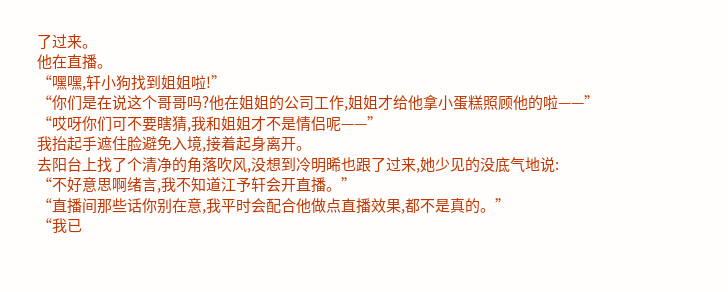了过来。
他在直播。
“嘿嘿,轩小狗找到姐姐啦!”
“你们是在说这个哥哥吗?他在姐姐的公司工作,姐姐才给他拿小蛋糕照顾他的啦——”
“哎呀你们可不要瞎猜,我和姐姐才不是情侣呢——”
我抬起手遮住脸避免入境,接着起身离开。
去阳台上找了个清净的角落吹风,没想到冷明晞也跟了过来,她少见的没底气地说:
“不好意思啊绪言,我不知道江予轩会开直播。”
“直播间那些话你别在意,我平时会配合他做点直播效果,都不是真的。”
“我已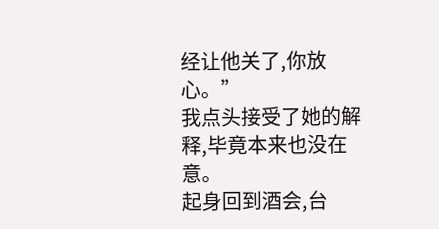经让他关了,你放心。”
我点头接受了她的解释,毕竟本来也没在意。
起身回到酒会,台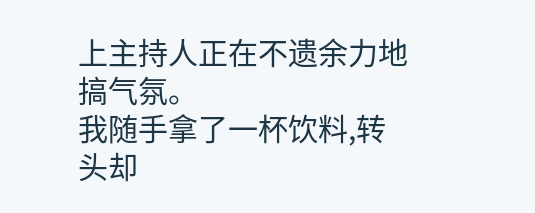上主持人正在不遗余力地搞气氛。
我随手拿了一杯饮料,转头却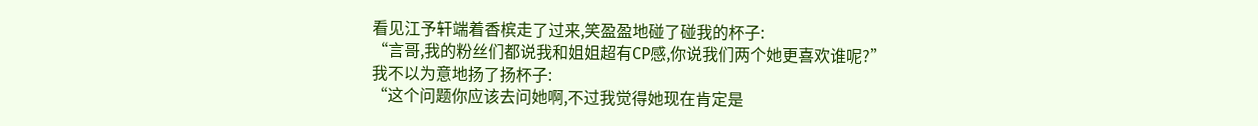看见江予轩端着香槟走了过来,笑盈盈地碰了碰我的杯子:
“言哥,我的粉丝们都说我和姐姐超有CP感,你说我们两个她更喜欢谁呢?”
我不以为意地扬了扬杯子:
“这个问题你应该去问她啊,不过我觉得她现在肯定是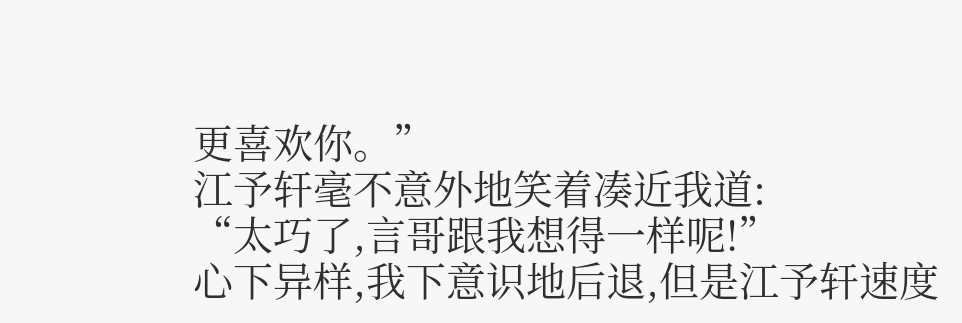更喜欢你。”
江予轩毫不意外地笑着凑近我道:
“太巧了,言哥跟我想得一样呢!”
心下异样,我下意识地后退,但是江予轩速度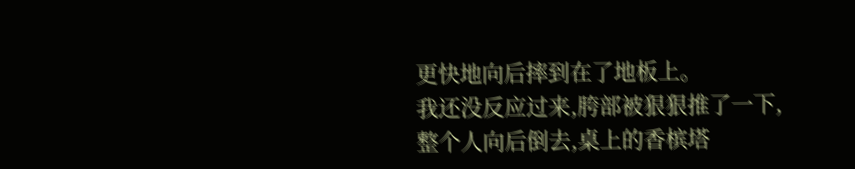更快地向后摔到在了地板上。
我还没反应过来,胯部被狠狠推了一下,整个人向后倒去,桌上的香槟塔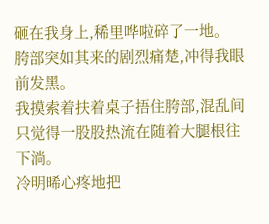砸在我身上,稀里哗啦碎了一地。
胯部突如其来的剧烈痛楚,冲得我眼前发黑。
我摸索着扶着桌子捂住胯部,混乱间只觉得一股股热流在随着大腿根往下淌。
冷明晞心疼地把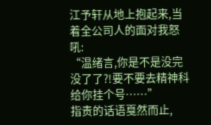江予轩从地上抱起来,当着全公司人的面对我怒吼:
“温绪言,你是不是没完没了了?!要不要去精神科给你挂个号……”
指责的话语戛然而止,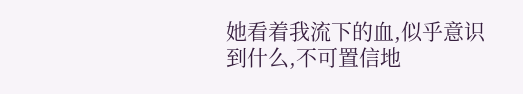她看着我流下的血,似乎意识到什么,不可置信地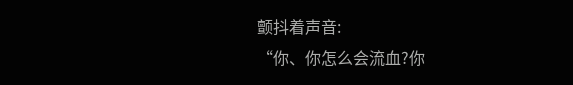颤抖着声音:
“你、你怎么会流血?你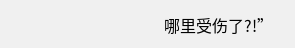哪里受伤了?!”